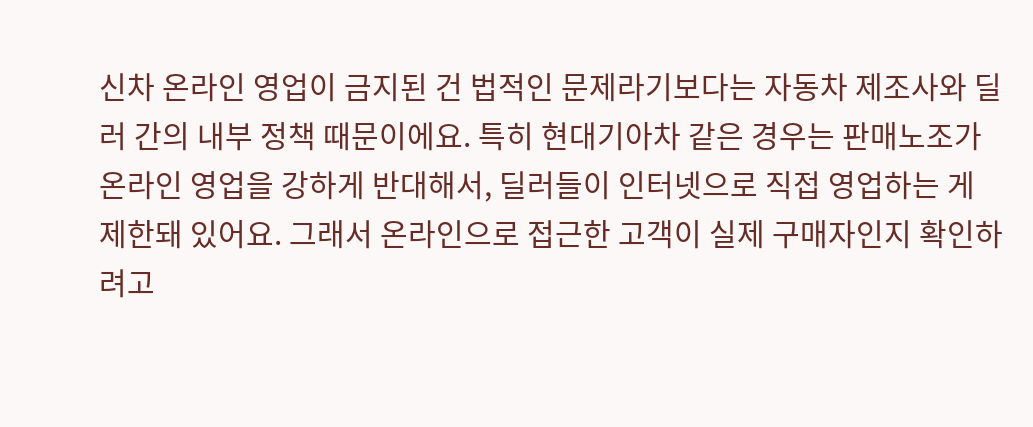신차 온라인 영업이 금지된 건 법적인 문제라기보다는 자동차 제조사와 딜러 간의 내부 정책 때문이에요. 특히 현대기아차 같은 경우는 판매노조가 온라인 영업을 강하게 반대해서, 딜러들이 인터넷으로 직접 영업하는 게 제한돼 있어요. 그래서 온라인으로 접근한 고객이 실제 구매자인지 확인하려고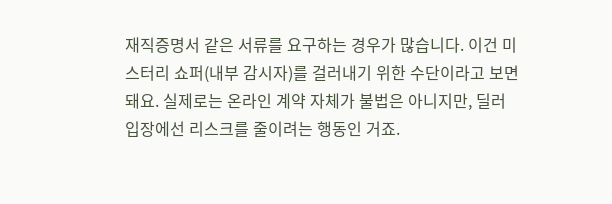재직증명서 같은 서류를 요구하는 경우가 많습니다. 이건 미스터리 쇼퍼(내부 감시자)를 걸러내기 위한 수단이라고 보면 돼요. 실제로는 온라인 계약 자체가 불법은 아니지만, 딜러 입장에선 리스크를 줄이려는 행동인 거죠.